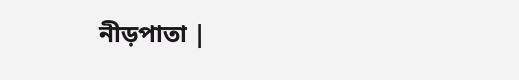নীড়পাতা |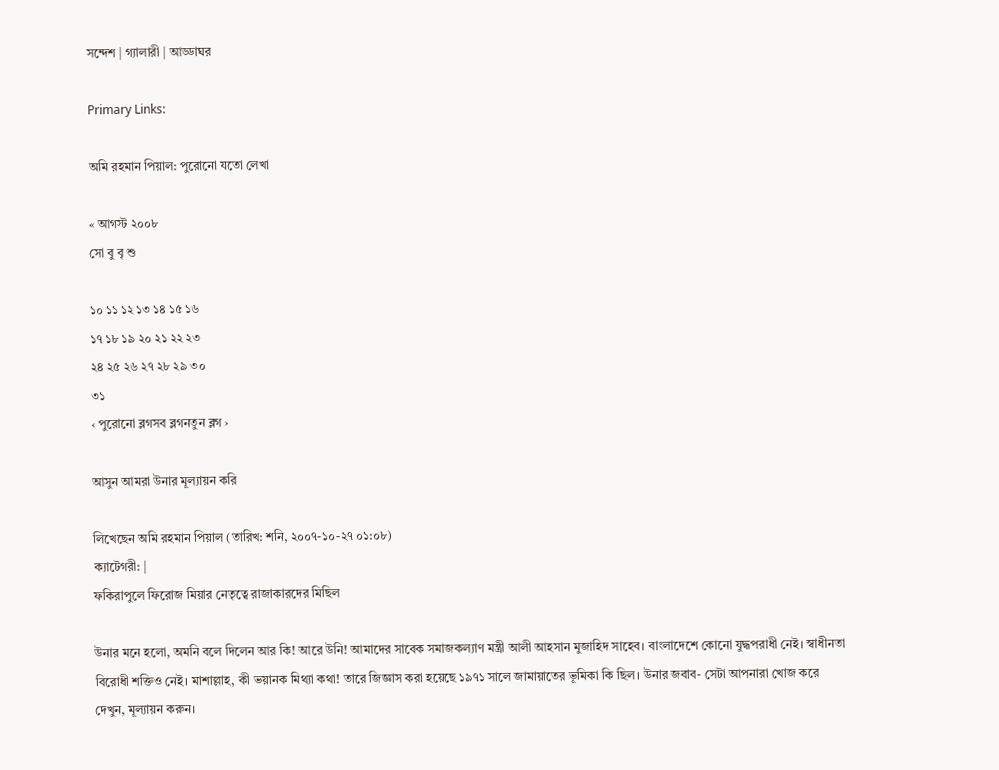সন্দেশ | গ্যালারী | আড্ডাঘর

Primary Links:

অমি রহমান পিয়াল: পুরোনো যতো লেখা

« আগস্ট ২০০৮
সো বু বৃ শু

১০ ১১ ১২ ১৩ ১৪ ১৫ ১৬
১৭ ১৮ ১৯ ২০ ২১ ২২ ২৩
২৪ ২৫ ২৬ ২৭ ২৮ ২৯ ৩০
৩১
‹ পুরোনো ব্লগসব ব্লগনতুন ব্লগ ›

আসুন আমরা উনার মূল্যায়ন করি

লিখেছেন অমি রহমান পিয়াল (তারিখ: শনি, ২০০৭-১০-২৭ ০১:০৮)
ক্যাটেগরী: |
ফকিরাপুলে ফিরোজ মিয়ার নেতৃত্বে রাজাকারদের মিছিল

উনার মনে হলো, অমনি বলে দিলেন আর কি! আরে উনি! আমাদের সাবেক সমাজকল্যাণ মন্ত্রী আলী আহসান মুজাহিদ সাহেব। বাংলাদেশে কোনো যুদ্ধপরাধী নেই। স্বাধীনতা বিরোধী শক্তিও নেই। মাশাল্লাহ, কী ভয়ানক মিথ্যা কথা! তারে জিজ্ঞাস করা হয়েছে ১৯৭১ সালে জামায়াতের ভূমিকা কি ছিল। উনার জবাব- সেটা আপনারা খোজ করে দেখুন, মূল্যায়ন করুন।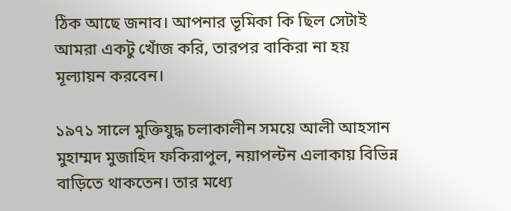ঠিক আছে জনাব। আপনার ভূমিকা কি ছিল সেটাই আমরা একটু খোঁজ করি, তারপর বাকিরা না হয় মূল্যায়ন করবেন।

১৯৭১ সালে মুক্তিযুদ্ধ চলাকালীন সময়ে আলী আহসান মুহাম্মদ মুজাহিদ ফকিরাপুল, নয়াপল্টন এলাকায় বিভিন্ন বাড়িতে থাকতেন। তার মধ্যে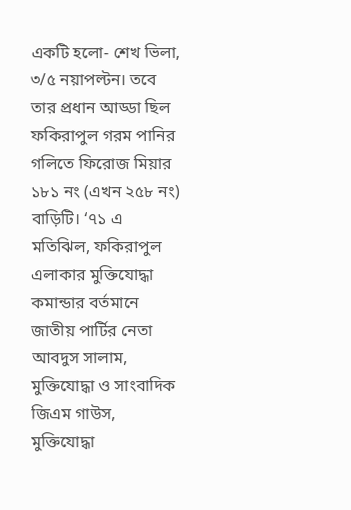একটি হলো- শেখ ভিলা, ৩/৫ নয়াপল্টন। তবে তার প্রধান আড্ডা ছিল ফকিরাপুল গরম পানির গলিতে ফিরোজ মিয়ার ১৮১ নং (এখন ২৫৮ নং) বাড়িটি। ‘৭১ এ মতিঝিল, ফকিরাপুল এলাকার মুক্তিযোদ্ধা কমান্ডার বর্তমানে জাতীয় পার্টির নেতা আবদুস সালাম, মুক্তিযোদ্ধা ও সাংবাদিক জিএম গাউস, মুক্তিযোদ্ধা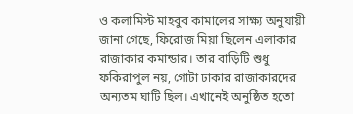ও কলামিস্ট মাহবুব কামালের সাক্ষ্য অনুযায়ী জানা গেছে, ফিরোজ মিয়া ছিলেন এলাকার রাজাকার কমান্ডার। তার বাড়িটি শুধু ফকিরাপুল নয়, গোটা ঢাকার রাজাকারদের অন্যতম ঘাটি ছিল। এখানেই অনুষ্ঠিত হতো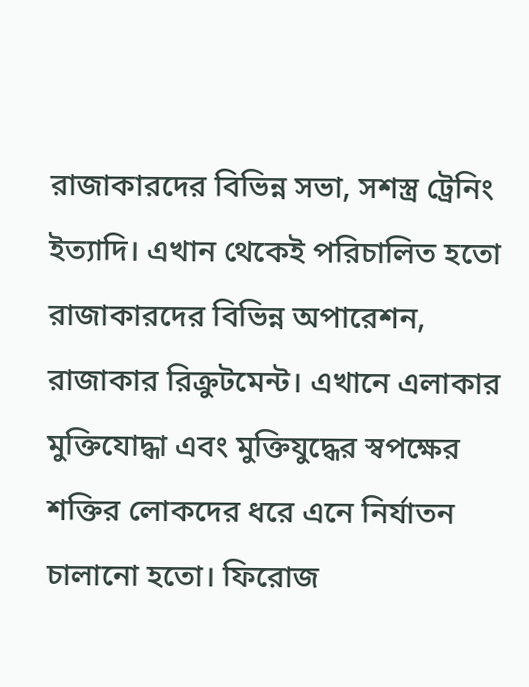রাজাকারদের বিভিন্ন সভা, সশস্ত্র ট্রেনিং ইত্যাদি। এখান থেকেই পরিচালিত হতো রাজাকারদের বিভিন্ন অপারেশন, রাজাকার রিক্রুটমেন্ট। এখানে এলাকার মুক্তিযোদ্ধা এবং মুক্তিযুদ্ধের স্বপক্ষের শক্তির লোকদের ধরে এনে নির্যাতন চালানো হতো। ফিরোজ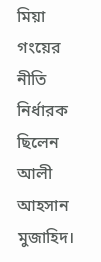মিয়া গংয়ের নীতি নির্ধারক ছিলেন আলী আহসান মুজাহিদ।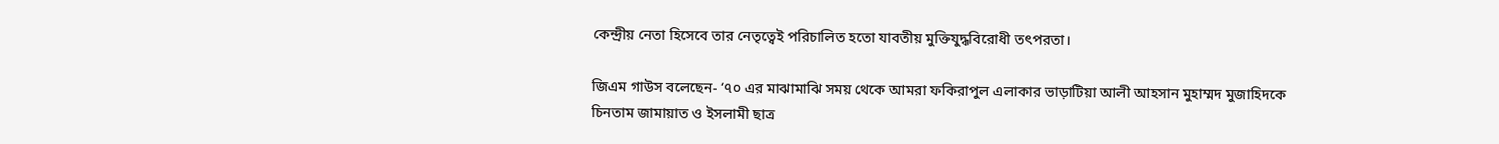কেন্দ্রীয় নেতা হিসেবে তার নেতৃত্বেই পরিচালিত হতো যাবতীয় মুক্তিযুদ্ধবিরোধী তৎপরতা।

জিএম গাউস বলেছেন- ‘৭০ এর মাঝামাঝি সময় থেকে আমরা ফকিরাপুল এলাকার ভাড়াটিয়া আলী আহসান মুহাম্মদ মুজাহিদকে চিনতাম জামায়াত ও ইসলামী ছাত্র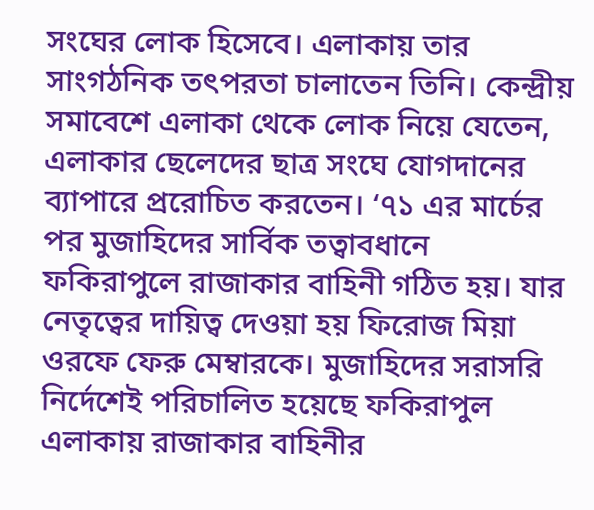সংঘের লোক হিসেবে। এলাকায় তার সাংগঠনিক তৎপরতা চালাতেন তিনি। কেন্দ্রীয় সমাবেশে এলাকা থেকে লোক নিয়ে যেতেন, এলাকার ছেলেদের ছাত্র সংঘে যোগদানের ব্যাপারে প্ররোচিত করতেন। ‘৭১ এর মার্চের পর মুজাহিদের সার্বিক তত্বাবধানে ফকিরাপুলে রাজাকার বাহিনী গঠিত হয়। যার নেতৃত্বের দায়িত্ব দেওয়া হয় ফিরোজ মিয়া ওরফে ফেরু মেম্বারকে। মুজাহিদের সরাসরি নির্দেশেই পরিচালিত হয়েছে ফকিরাপুল এলাকায় রাজাকার বাহিনীর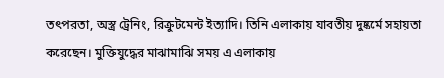তৎপরতা, অস্ত্র ট্রেনিং, রিক্রুটমেন্ট ইত্যাদি। তিনি এলাকায় যাবতীয় দুষ্কর্মে সহায়তা করেছেন। মুক্তিযুদ্ধের মাঝামাঝি সময় এ এলাকায়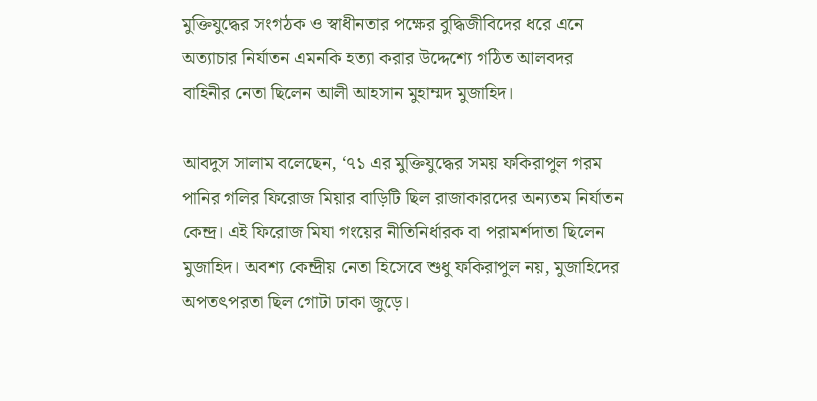মুক্তিযুদ্ধের সংগঠক ও স্বাধীনতার পক্ষের বুদ্ধিজীবিদের ধরে এনে অত্যাচার নির্যাতন এমনকি হত্যা করার উদ্দেশ্যে গঠিত আলবদর বাহিনীর নেতা ছিলেন আলী আহসান মুহাম্মদ মুজাহিদ।

আবদুস সালাম বলেছেন, ‘৭১ এর মুক্তিযুদ্ধের সময় ফকিরাপুল গরম পানির গলির ফিরোজ মিয়ার বাড়িটি ছিল রাজাকারদের অন্যতম নির্যাতন কেন্দ্র। এই ফিরোজ মিযা গংয়ের নীতিনির্ধারক বা পরামর্শদাতা ছিলেন মুজাহিদ। অবশ্য কেন্দ্রীয় নেতা হিসেবে শুধু ফকিরাপুল নয়, মুজাহিদের অপতৎপরতা ছিল গোটা ঢাকা জুড়ে।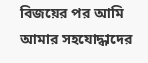বিজয়ের পর আমি আমার সহযোদ্ধাদের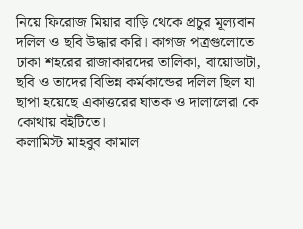নিয়ে ফিরোজ মিয়ার বাড়ি থেকে প্রচুর মূল্যবান দলিল ও ছবি উদ্ধার করি। কাগজ পত্রগুলোতে ঢাকা শহরের রাজাকারদের তালিকা, বায়োডাটা, ছবি ও তাদের বিভিন্ন কর্মকান্ডের দলিল ছিল যা ছাপা হয়েছে একাত্তরের ঘাতক ও দালালেরা কে কোথায় বইটিতে।
কলামিস্ট মাহবুব কামাল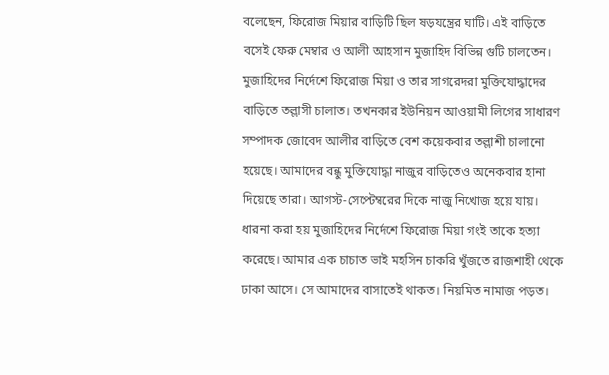বলেছেন, ফিরোজ মিয়ার বাড়িটি ছিল ষড়যন্ত্রের ঘাটি। এই বাড়িতে বসেই ফেরু মেম্বার ও আলী আহসান মুজাহিদ বিভিন্ন গুটি চালতেন। মুজাহিদের নির্দেশে ফিরোজ মিয়া ও তার সাগরেদরা মুক্তিযোদ্ধাদের বাড়িতে তল্লাসী চালাত। তখনকার ইউনিয়ন আওয়ামী লিগের সাধারণ সম্পাদক জোবেদ আলীর বাড়িতে বেশ কয়েকবার তল্লাশী চালানো হয়েছে। আমাদের বন্ধু মুক্তিযোদ্ধা নাজুর বাড়িতেও অনেকবার হানা দিয়েছে তারা। আগস্ট-সেপ্টেম্বরের দিকে নাজু নিখোজ হয়ে যায়। ধারনা করা হয় মুজাহিদের নির্দেশে ফিরোজ মিয়া গংই তাকে হত্যা করেছে। আমার এক চাচাত ভাই মহসিন চাকরি খুঁজতে রাজশাহী থেকে ঢাকা আসে। সে আমাদের বাসাতেই থাকত। নিয়মিত নামাজ পড়ত।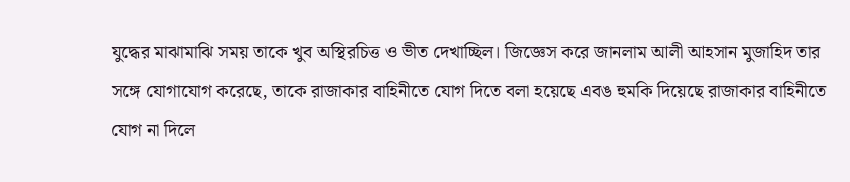যুদ্ধের মাঝামাঝি সময় তাকে খুব অস্থিরচিত্ত ও ভীত দেখাচ্ছিল। জিজ্ঞেস করে জানলাম আলী আহসান মুজাহিদ তার সঙ্গে যোগাযোগ করেছে, তাকে রাজাকার বাহিনীতে যোগ দিতে বলা হয়েছে এবঙ হুমকি দিয়েছে রাজাকার বাহিনীতে যোগ না দিলে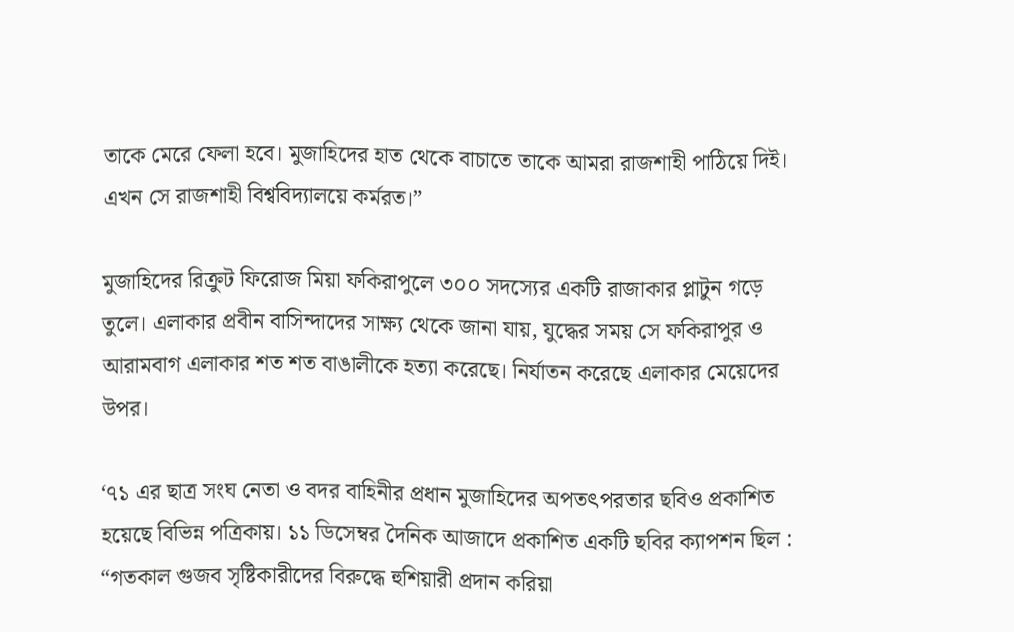তাকে মেরে ফেলা হবে। মুজাহিদের হাত থেকে বাচাতে তাকে আমরা রাজশাহী পাঠিয়ে দিই। এখন সে রাজশাহী বিশ্ববিদ্যালয়ে কর্মরত।”

মুজাহিদের রিক্রুট ফিরোজ মিয়া ফকিরাপুলে ৩০০ সদস্যের একটি রাজাকার প্লাটুন গড়ে তুলে। এলাকার প্রবীন বাসিন্দাদের সাক্ষ্য থেকে জানা যায়, যুদ্ধের সময় সে ফকিরাপুর ও আরামবাগ এলাকার শত শত বাঙালীকে হত্যা করেছে। নির্যাতন করেছে এলাকার মেয়েদের উপর।

‘৭১ এর ছাত্র সংঘ নেতা ও বদর বাহিনীর প্রধান মুজাহিদের অপতৎপরতার ছবিও প্রকাশিত হয়েছে বিভিন্ন পত্রিকায়। ১১ ডিসেম্বর দৈনিক আজাদে প্রকাশিত একটি ছবির ক্যাপশন ছিল : “গতকাল গুজব সৃষ্টিকারীদের বিরুদ্ধে হুশিয়ারী প্রদান করিয়া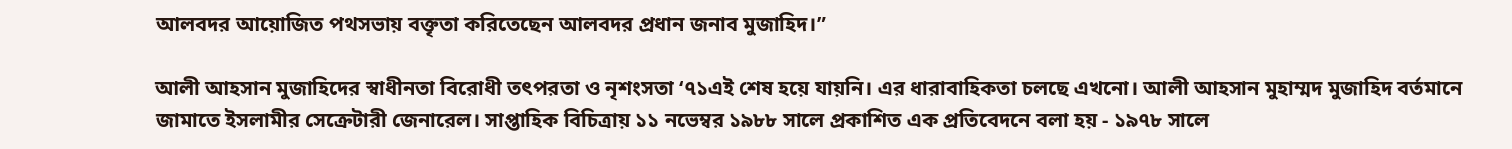আলবদর আয়োজিত পথসভায় বক্তৃতা করিতেছেন আলবদর প্রধান জনাব মুজাহিদ।”

আলী আহসান মুজাহিদের স্বাধীনতা বিরোধী তৎপরতা ও নৃশংসতা ‘৭১এই শেষ হয়ে যায়নি। এর ধারাবাহিকতা চলছে এখনো। আলী আহসান মুহাম্মদ মুজাহিদ বর্তমানে জামাতে ইসলামীর সেক্রেটারী জেনারেল। সাপ্তাহিক বিচিত্রায় ১১ নভেম্বর ১৯৮৮ সালে প্রকাশিত এক প্রতিবেদনে বলা হয় - ১৯৭৮ সালে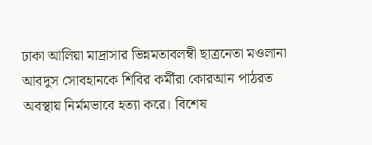ঢাকা আলিয়া মাদ্রাসার ভিন্নমতাবলম্বী ছাত্রনেতা মওলানা আবদুস সোবহানকে শিবির কর্মীরা কোরআন পাঠরত অবস্থায় নির্মমভাবে হত্যা করে। বিশেষ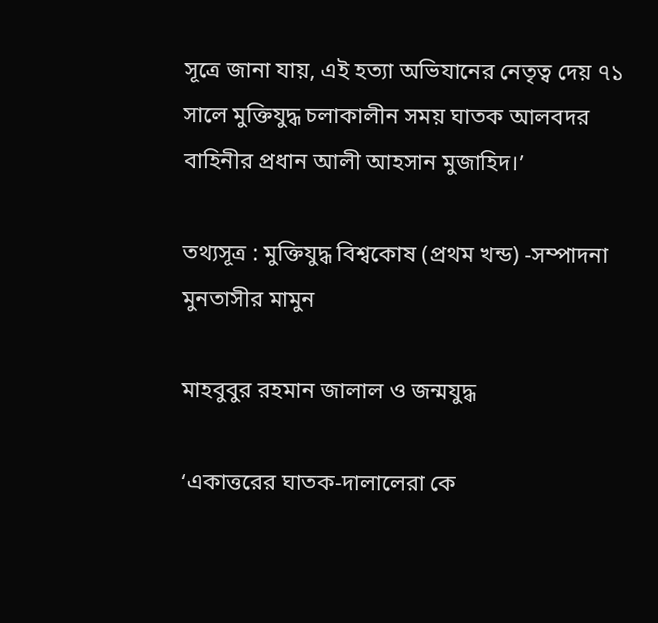সূত্রে জানা যায়, এই হত্যা অভিযানের নেতৃত্ব দেয় ৭১ সালে মুক্তিযুদ্ধ চলাকালীন সময় ঘাতক আলবদর বাহিনীর প্রধান আলী আহসান মুজাহিদ।’

তথ্যসূত্র : মুক্তিযুদ্ধ বিশ্বকোষ (প্রথম খন্ড) -সম্পাদনা মুনতাসীর মামুন

মাহবুবুর রহমান জালাল ও জন্মযুদ্ধ

‘একাত্তরের ঘাতক-দালালেরা কে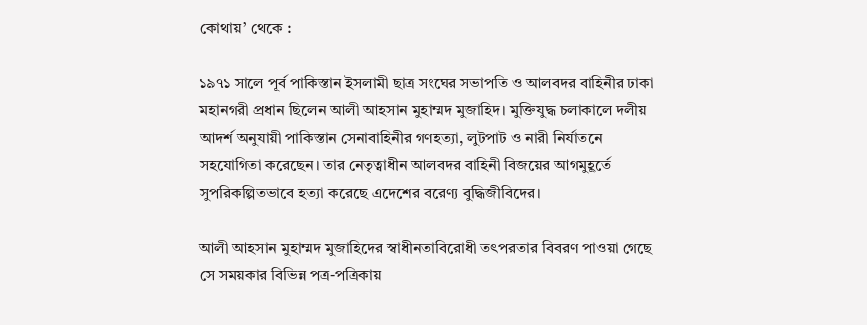কোথায়’ থেকে :

১৯৭১ সালে পূর্ব পাকিস্তান ইসলামী ছাত্র সংঘের সভাপতি ও আলবদর বাহিনীর ঢাকা মহানগরী প্রধান ছিলেন আলী আহসান মুহাম্মদ মুজাহিদ। মুক্তিযুদ্ধ চলাকালে দলীয় আদর্শ অনুযায়ী পাকিস্তান সেনাবাহিনীর গণহত্যা, লুটপাট ও নারী নির্যাতনে সহযোগিতা করেছেন। তার নেতৃত্বাধীন আলবদর বাহিনী বিজয়ের আগমুহূর্তে সুপরিকল্পিতভাবে হত্যা করেছে এদেশের বরেণ্য বুদ্ধিজীবিদের।

আলী আহসান মুহাম্মদ মুজাহিদের স্বাধীনতাবিরোধী তৎপরতার বিবরণ পাওয়া গেছে সে সময়কার বিভিন্ন পত্র-পত্রিকায়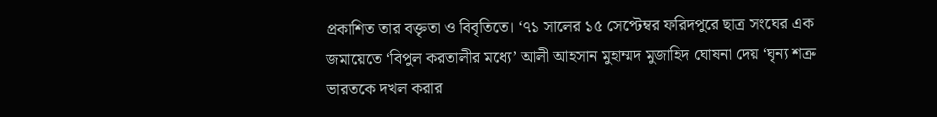প্রকাশিত তার বক্তৃতা ও বিবৃতিতে। ‘৭১ সালের ১৫ সেপ্টেম্বর ফরিদপুরে ছাত্র সংঘের এক জমায়েতে ‘বিপুল করতালীর মধ্যে’ আলী আহসান মুহাম্মদ মুজাহিদ ঘোষনা দেয় ‘ঘৃন্য শত্রু ভারতকে দখল করার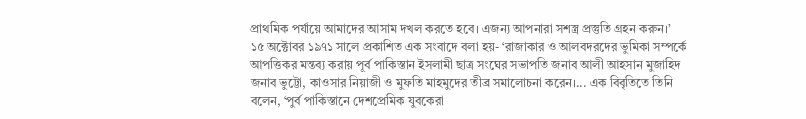প্রাথমিক পর্যায়ে আমাদের আসাম দখল করতে হবে। এজন্য আপনারা সশস্ত্র প্রস্তুতি গ্রহন করুন।’
১৫ অক্টোবর ১৯৭১ সালে প্রকাশিত এক সংবাদে বলা হয়- ‘রাজাকার ও আলবদরদের ভুমিকা সম্পর্কে আপত্তিকর মন্তব্য করায় পূর্ব পাকিস্তান ইসলামী ছাত্র সংঘের সভাপতি জনাব আলী আহসান মুজাহিদ জনাব ভুট্টো, কাওসার নিয়াজী ও মুফতি মাহমুদের তীব্র সমালোচনা করেন।... এক বিবৃতিতে তিনি বলেন, ‘পুর্ব পাকিস্তানে দেশপ্রেমিক যুবকেরা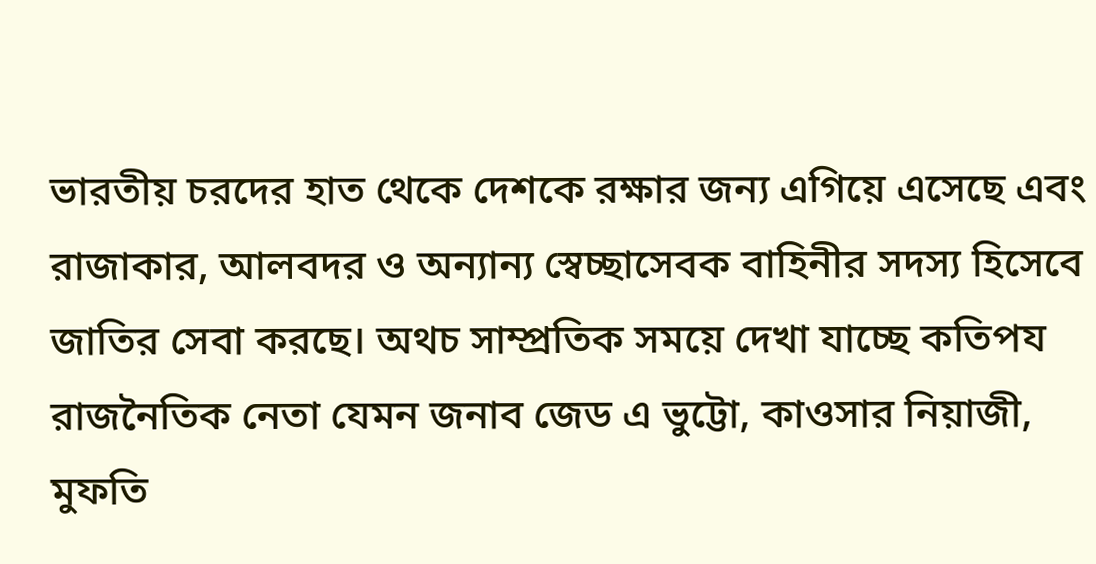ভারতীয় চরদের হাত থেকে দেশকে রক্ষার জন্য এগিয়ে এসেছে এবং রাজাকার, আলবদর ও অন্যান্য স্বেচ্ছাসেবক বাহিনীর সদস্য হিসেবে জাতির সেবা করছে। অথচ সাম্প্রতিক সময়ে দেখা যাচ্ছে কতিপয রাজনৈতিক নেতা যেমন জনাব জেড এ ভুট্টো, কাওসার নিয়াজী, মুফতি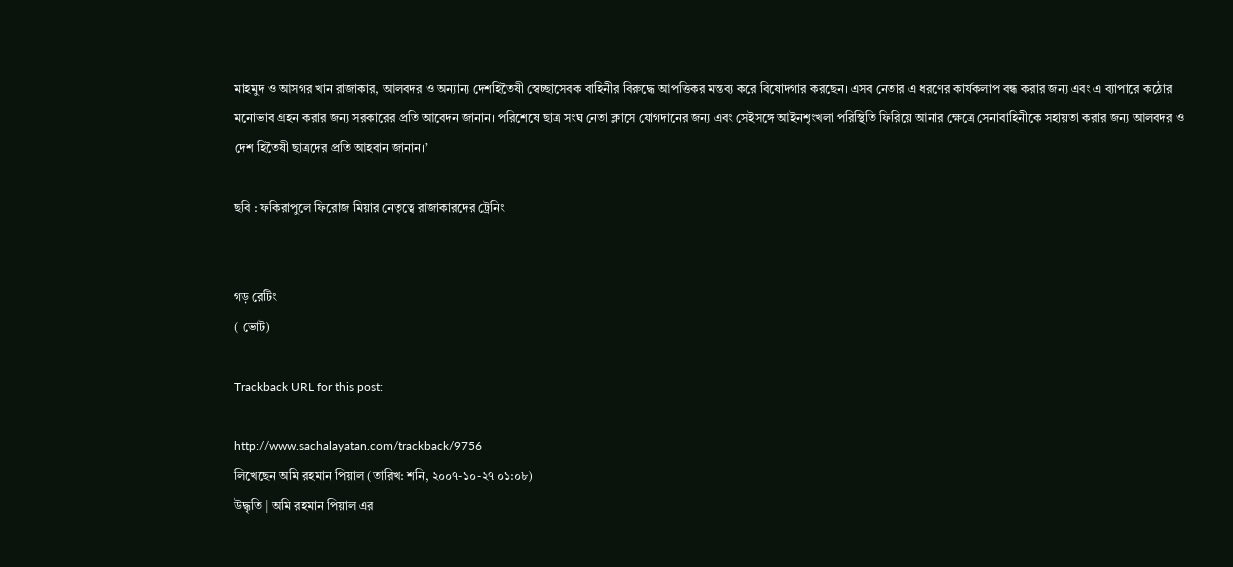মাহমুদ ও আসগর খান রাজাকার, আলবদর ও অন্যান্য দেশহিতৈষী স্বেচ্ছাসেবক বাহিনীর বিরুদ্ধে আপত্তিকর মন্তব্য করে বিষোদগার করছেন। এসব নেতার এ ধরণের কার্যকলাপ বন্ধ করার জন্য এবং এ ব্যাপারে কঠোর মনোভাব গ্রহন করার জন্য সরকারের প্রতি আবেদন জানান। পরিশেষে ছাত্র সংঘ নেতা ক্লাসে যোগদানের জন্য এবং সেইসঙ্গে আইনশৃংখলা পরিস্থিতি ফিরিয়ে আনার ক্ষেত্রে সেনাবাহিনীকে সহায়তা করার জন্য আলবদর ও দেশ হিতৈষী ছাত্রদের প্রতি আহবান জানান।’

ছবি : ফকিরাপুলে ফিরোজ মিয়ার নেতৃত্বে রাজাকারদের ট্রেনিং


গড় রেটিং
( ভোট)

Trackback URL for this post:

http://www.sachalayatan.com/trackback/9756
লিখেছেন অমি রহমান পিয়াল (তারিখ: শনি, ২০০৭-১০-২৭ ০১:০৮)
উদ্ধৃতি | অমি রহমান পিয়াল এর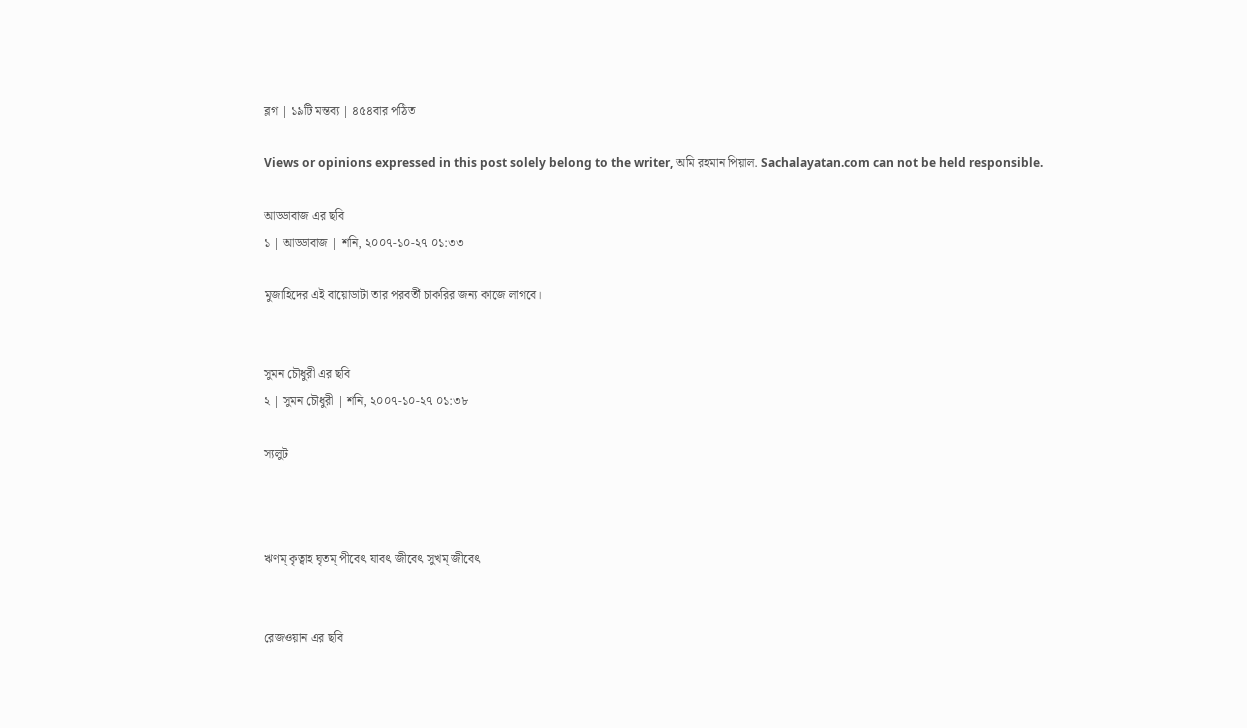ব্লগ | ১৯টি মন্তব্য | ৪৫৪বার পঠিত

Views or opinions expressed in this post solely belong to the writer, অমি রহমান পিয়াল. Sachalayatan.com can not be held responsible.

আড্ডাবাজ এর ছবি
১ | আড্ডাবাজ | শনি, ২০০৭-১০-২৭ ০১:৩৩

মুজাহিদের এই বায়োডাটা তার পরবর্তী চাকরির জন্য কাজে লাগবে।


সুমন চৌধুরী এর ছবি
২ | সুমন চৌধুরী | শনি, ২০০৭-১০-২৭ ০১:৩৮

স্যলুট



ঋণম্ কৃত্বাহ ঘৃতম্ পীবেৎ যাবৎ জীবেৎ সুখম্ জীবেৎ


রেজওয়ান এর ছবি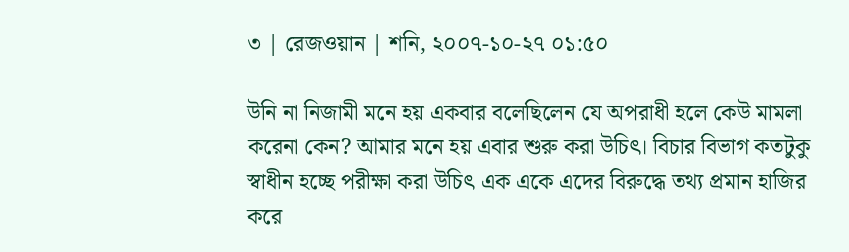৩ | রেজওয়ান | শনি, ২০০৭-১০-২৭ ০১:৫০

উনি না নিজামী মনে হয় একবার বলেছিলেন যে অপরাধী হলে কেউ মামলা করেনা কেন? আমার মনে হয় এবার শুরু করা উচিৎ। বিচার বিভাগ কতটুকু স্বাধীন হচ্ছে পরীক্ষা করা উচিৎ এক একে এদের বিরুদ্ধে তথ্য প্রমান হাজির করে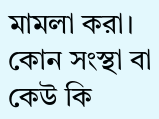মামলা করা। কোন সংস্থা বা কেউ কি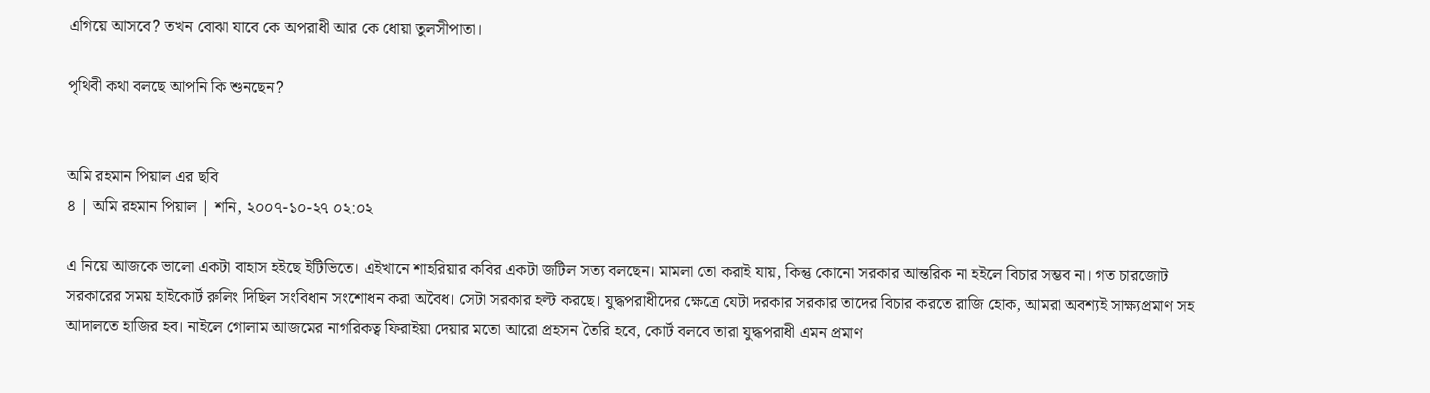এগিয়ে আসবে? তখন বোঝা যাবে কে অপরাধী আর কে ধোয়া তুলসীপাতা।

পৃথিবী কথা বলছে আপনি কি শুনছেন?


অমি রহমান পিয়াল এর ছবি
৪ | অমি রহমান পিয়াল | শনি, ২০০৭-১০-২৭ ০২:০২

এ নিয়ে আজকে ভালো একটা বাহাস হইছে ইটিভিতে। এইখানে শাহরিয়ার কবির একটা জটিল সত্য বলছেন। মামলা তো করাই যায়, কিন্তু কোনো সরকার আন্তরিক না হইলে বিচার সম্ভব না। গত চারজোট সরকারের সময় হাইকোর্ট রুলিং দিছিল সংবিধান সংশোধন করা অবৈধ। সেটা সরকার হল্ট করছে। যুদ্ধপরাধীদের ক্ষেত্রে যেটা দরকার সরকার তাদের বিচার করতে রাজি হোক, আমরা অবশ্যই সাক্ষ্যপ্রমাণ সহ আদালতে হাজির হব। নাইলে গোলাম আজমের নাগরিকত্ব ফিরাইয়া দেয়ার মতো আরো প্রহসন তৈরি হবে, কোর্ট বলবে তারা যুদ্ধপরাধী এমন প্রমাণ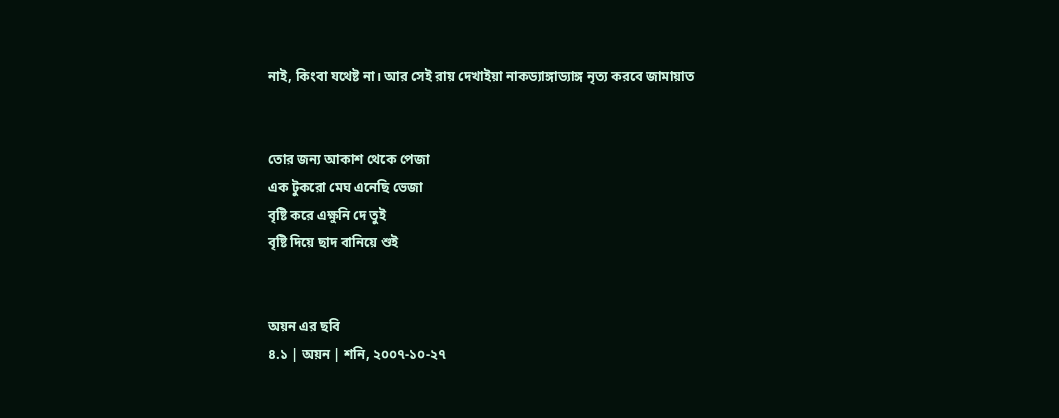নাই, কিংবা যথেষ্ট না। আর সেই রায় দেখাইয়া নাকড্যাঙ্গাড্যাঙ্গ নৃত্য করবে জামায়াত


তোর জন্য আকাশ থেকে পেজা
এক টুকরো মেঘ এনেছি ভেজা
বৃষ্টি করে এক্ষুনি দে তুই
বৃষ্টি দিয়ে ছাদ বানিয়ে শুই


অয়ন এর ছবি
৪.১ | অয়ন | শনি, ২০০৭-১০-২৭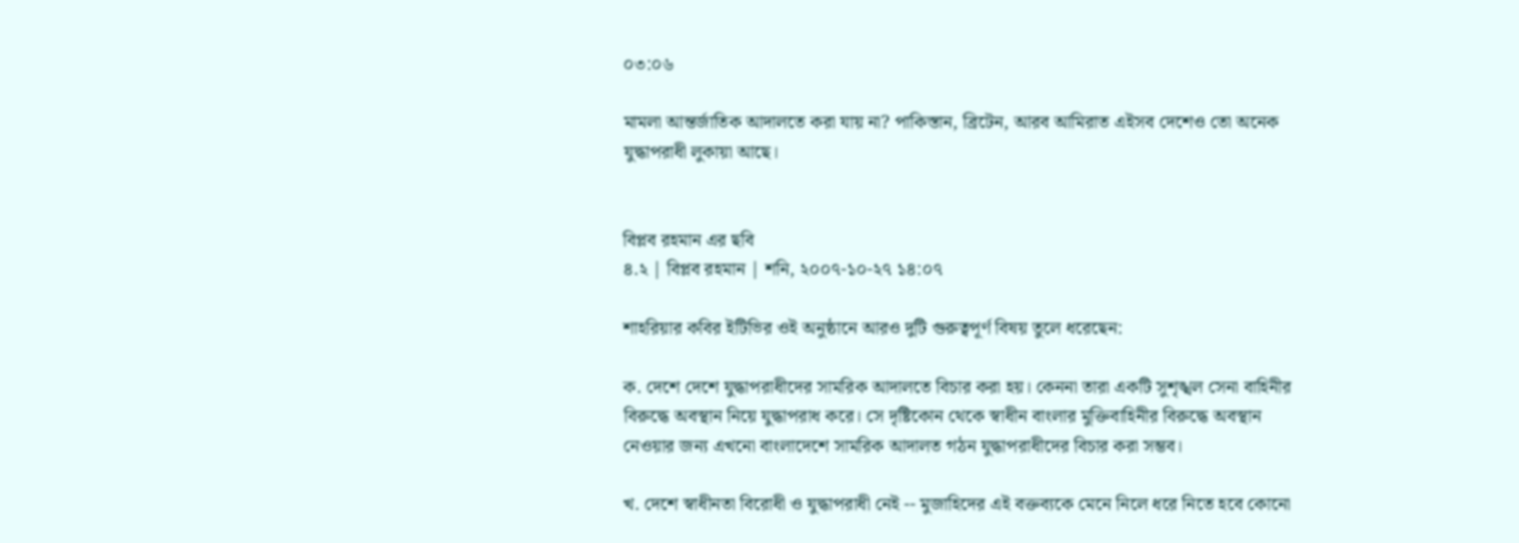০৩:০৬

মামলা আন্তর্জাতিক আদালতে করা যায় না? পাকিস্তান, ব্রিটেন, আরব আমিরাত এইসব দেশেও তো অনেক যুদ্ধাপরাধী লুকায়া আছে।


বিপ্লব রহমান এর ছবি
৪.২ | বিপ্লব রহমান | শনি, ২০০৭-১০-২৭ ১৪:০৭

শাহরিয়ার কবির ইটিভির ওই অনুষ্ঠানে আরও দুটি গুরুত্বপূর্ণ বিষয় তুলে ধরেছেন:

ক. দেশে দেশে যুদ্ধাপরাধীদের সামরিক আদালতে বিচার করা হয়। কেননা তারা একটি সুশৃঙ্খল সেনা বাহিনীর বিরুদ্ধে অবস্থান নিয়ে যুদ্ধাপরাধ করে। সে দৃষ্টিকোন থেকে স্বাধীন বাংলার মুক্তিবাহিনীর বিরুদ্ধে অবস্থান নেওয়ার জন্য এখনো বাংলাদেশে সামরিক আদালত গঠন যুদ্ধাপরাধীদের বিচার করা সম্ভব।

খ. দেশে স্বাধীনতা বিরোধী ও যুদ্ধাপরাধী নেই -- মুজাহিদের এই বক্তব্যকে মেনে নিলে ধরে নিতে হবে কোনো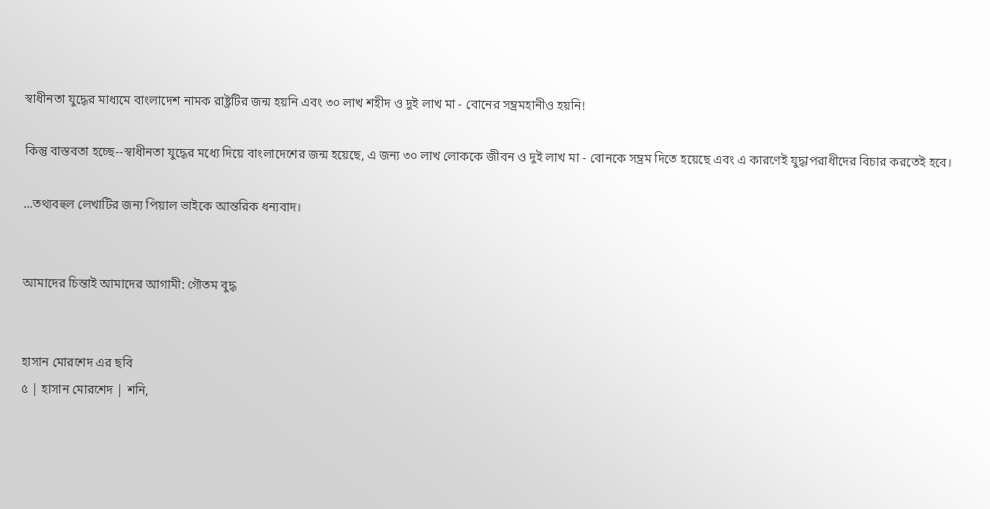স্বাধীনতা যুদ্ধের মাধ্যমে বাংলাদেশ নামক রাষ্ট্রটির জন্ম হয়নি এবং ৩০ লাখ শহীদ ও দুই লাখ মা - বোনের সম্ভ্রমহানীও হয়নি!

কিন্তু বাস্তবতা হচ্ছে--স্বাধীনতা যুদ্ধের মধ্যে দিয়ে বাংলাদেশের জন্ম হয়েছে, এ জন্য ৩০ লাখ লোককে জীবন ও দুই লাখ মা - বোনকে সম্ভ্রম দিতে হয়েছে এবং এ কারণেই যুদ্ধাপরাধীদের বিচার করতেই হবে।

...তথ্যবহুল লেখাটির জন্য পিয়াল ভাইকে আন্তরিক ধন্যবাদ।


আমাদের চিন্তাই আমাদের আগামী: গৌতম বুদ্ধ


হাসান মোরশেদ এর ছবি
৫ | হাসান মোরশেদ | শনি,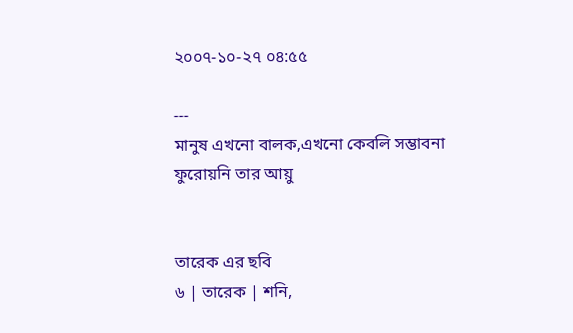২০০৭-১০-২৭ ০৪:৫৫

---
মানুষ এখনো বালক,এখনো কেবলি সম্ভাবনা
ফুরোয়নি তার আয়ু


তারেক এর ছবি
৬ | তারেক | শনি,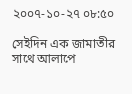২০০৭-১০-২৭ ০৮:৫০

সেইদিন এক জামাতীর সাথে আলাপে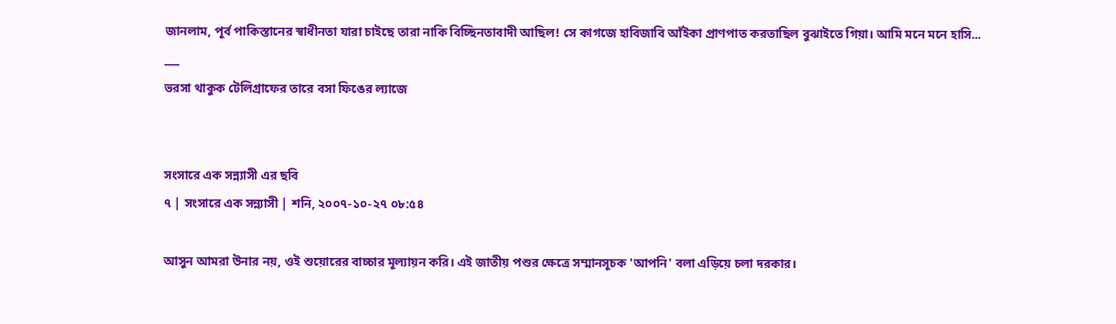জানলাম, পূর্ব পাকিস্তানের স্বাধীনতা যারা চাইছে তারা নাকি বিচ্ছিনতাবাদী আছিল! সে কাগজে হাবিজাবি আঁইকা প্রাণপাত করতাছিল বুঝাইতে গিয়া। আমি মনে মনে হাসি...
___
ভরসা থাকুক টেলিগ্রাফের তারে বসা ফিঙের ল্যাজে


সংসারে এক সন্ন্যাসী এর ছবি
৭ | সংসারে এক সন্ন্যাসী | শনি, ২০০৭-১০-২৭ ০৮:৫৪

আসুন আমরা উনার নয়, ওই শুয়োরের বাচ্চার মূল্যায়ন করি। এই জাতীয় পশুর ক্ষেত্রে সম্মানসূচক 'আপনি' বলা এড়িয়ে চলা দরকার।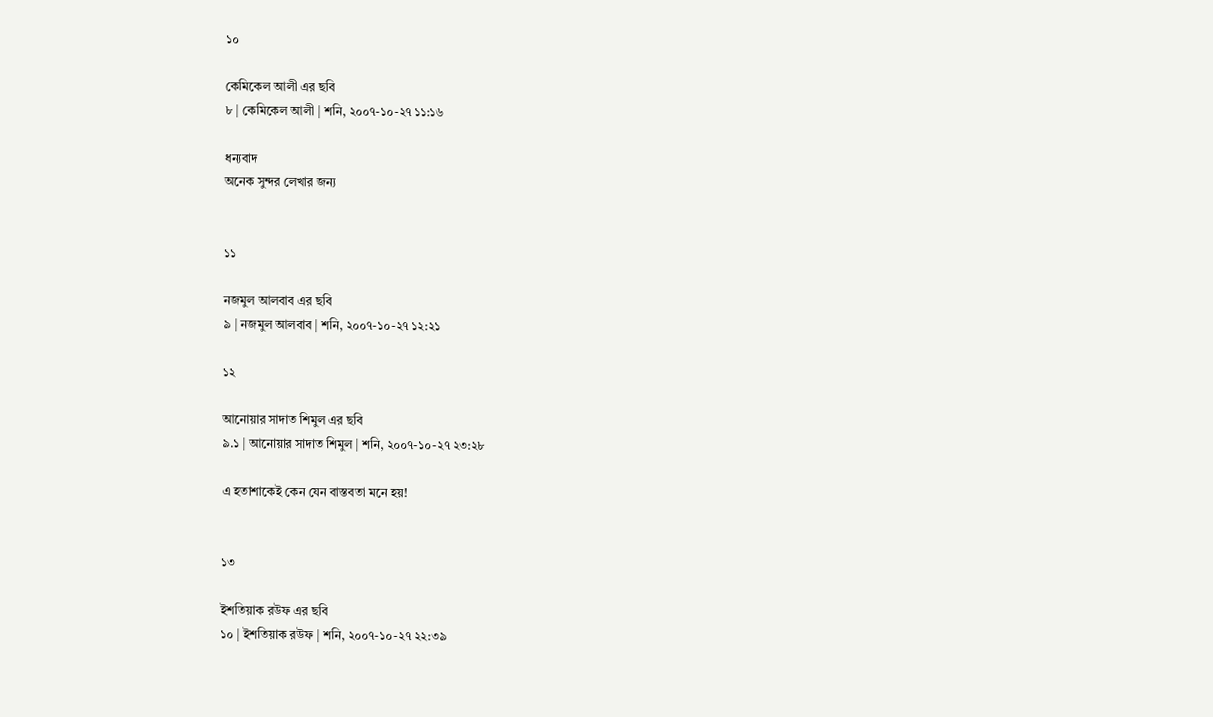১০

কেমিকেল আলী এর ছবি
৮ | কেমিকেল আলী | শনি, ২০০৭-১০-২৭ ১১:১৬

ধন্যবাদ
অনেক সুন্দর লেখার জন্য


১১

নজমুল আলবাব এর ছবি
৯ | নজমুল আলবাব | শনি, ২০০৭-১০-২৭ ১২:২১

১২

আনোয়ার সাদাত শিমুল এর ছবি
৯.১ | আনোয়ার সাদাত শিমুল | শনি, ২০০৭-১০-২৭ ২৩:২৮

এ হতাশাকেই কেন যেন বাস্তবতা মনে হয়!


১৩

ইশতিয়াক রউফ এর ছবি
১০ | ইশতিয়াক রউফ | শনি, ২০০৭-১০-২৭ ২২:৩৯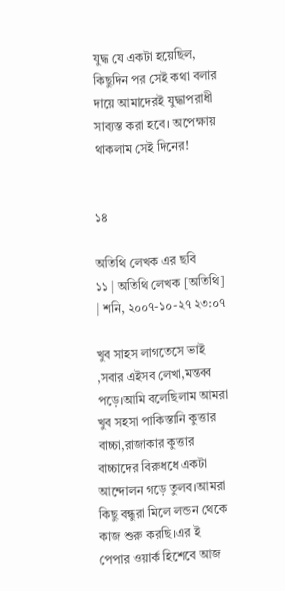যুদ্ধ যে একটা হয়েছিল, কিছুদিন পর সেই কথা বলার দায়ে আমাদেরই যুদ্ধাপরাধী সাব্যস্ত করা হবে। অপেক্ষায় থাকলাম সেই দিনের!


১৪

অতিথি লেখক এর ছবি
১১ | অতিথি লেখক [অতিথি] | শনি, ২০০৭-১০-২৭ ২৩:০৭

খুব সাহস লাগতেসে ভাই ,সবার এইসব লেখা,মন্তব্ব পড়ে।আমি বলেছিলাম আমরা খুব সহসা পাকিস্তানি কুত্তার বাচ্চা,রাজাকার কুত্তার বাচ্চাদের বিরুধধে একটা আন্দোলন গড়ে তুলব।আমরা কিছু বন্ধুরা মিলে লন্ডন থেকে কাজ শুরু করছি।এর ই পেপার ওয়ার্ক হিশেবে আজ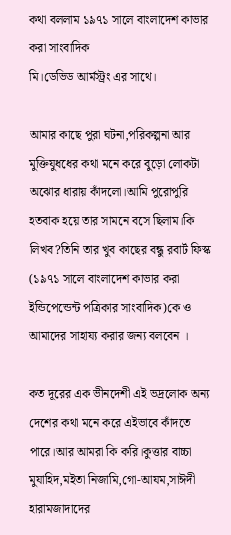কথা বললাম ১৯৭১ সালে বাংলাদেশ কাভার করা সাংবাদিক
মি।ডেভিড আর্মস্ট্রং এর সাথে।

আমার কাছে পুরা ঘটনা,পরিকল্পনা আর মুক্তিযুধধের কথা মনে করে বুড়ো লোকটা অঝোর ধারায় কাঁদলো।আমি পুরোপুরি হতবাক হয়ে তার সামনে বসে ছিলাম।কি লিখব?তিনি তার খুব কাছের বন্ধু রবার্ট ফিস্ক (১৯৭১ সালে বাংলাদেশ কাভার করা ইন্ডিপেন্ডেন্ট পত্রিকার সাংবাদিক)কে ও আমাদের সাহায্য করার জন্য বলবেন ।

কত দূরের এক ভীনদেশী এই ভদ্রলোক অন্য দেশের কথা মনে করে এইভাবে কাঁদতে পারে।আর আমরা কি করি।কুত্তার বাচ্চা মুযাহিদ,মইতা নিজামি,গো-আযম,সাঈদী হারামজাদাদের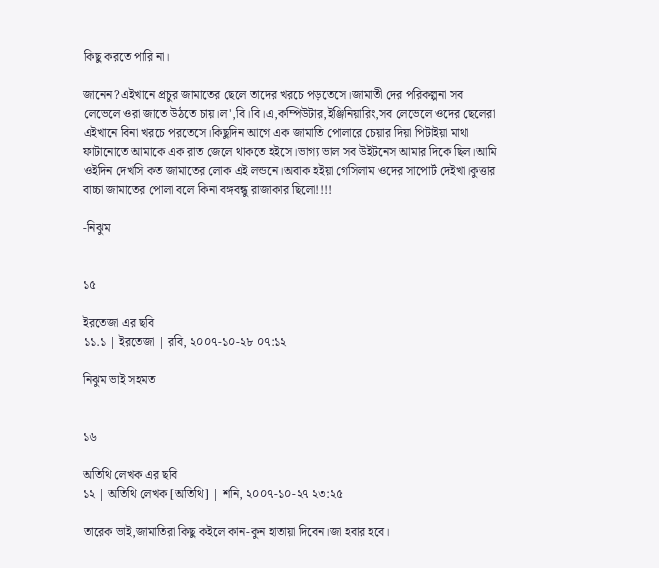কিছু করতে পারি না।

জানেন?এইখানে প্রচুর জামাতের ছেলে তাদের খরচে পড়তেসে।জামাতী দের পরিকল্পনা সব লেভেলে ওরা জাতে উঠতে চায়।ল',বি।বি।এ,কম্পিউটার,ইঞ্জিনিয়ারিং,সব লেভেলে ওদের ছেলেরা এইখানে বিনা খরচে পরতেসে।কিছুদিন আগে এক জামাতি পোলারে চেয়ার দিয়া পিটাইয়া মাথা ফাটানোতে আমাকে এক রাত জেলে থাকতে হইসে।ভাগ্য ভাল সব উইটনেস আমার দিকে ছিল।আমি ওইদিন দেখসি কত জামাতের লোক এই লন্ডনে।অবাক হইয়া গেসিলাম ওদের সাপোর্ট দেইখা।কুত্তার বাচ্চা জামাতের পোলা বলে কিনা বঙ্গবন্ধু রাজাকার ছিলো!!!!

-নিঝুম


১৫

ইরতেজা এর ছবি
১১.১ | ইরতেজা | রবি, ২০০৭-১০-২৮ ০৭:১২

নিঝুম ভাই সহমত


১৬

অতিথি লেখক এর ছবি
১২ | অতিথি লেখক [অতিথি] | শনি, ২০০৭-১০-২৭ ২৩:২৫

তারেক ভাই,জামাতিরা কিছু কইলে কান-কুন হাতায়া দিবেন।জা হবার হবে।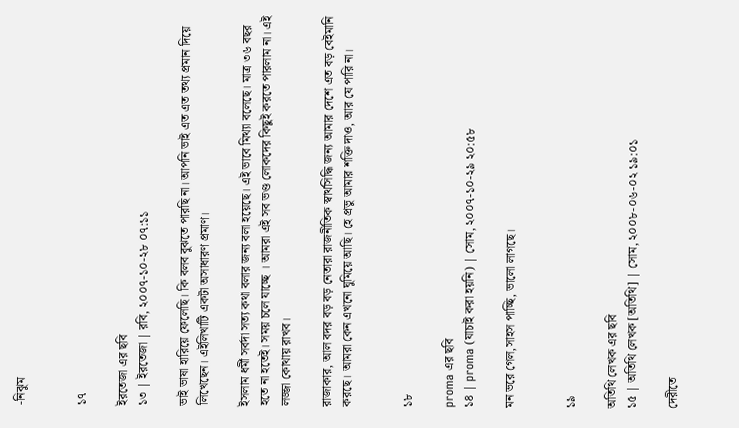-নিঝুম


১৭

ইরতেজা এর ছবি
১৩ | ইরতেজা | রবি, ২০০৭-১০-২৮ ০৭:১১

ভাই ভাষা হারিয়ে ফেলেছি। কি বলব বুঝতে পারছি না। আপনি ভাই এত এত তথ্য প্রমান দিয়ে লিখেছেন। এইলিখাটি একটা অসাধারণ প্রমাণ।

ইসলাম ধর্মী সর্বদা সত্য কথা বলার জন্য বলা হয়েছে। এই ভাবে মিথ্যা বলেছে। মাত্র ৩৬ বছর হতে না হতেই। সময় চলে যাচ্ছে । আমরা এই সব ভণ্ড লোকদের কিছুই করতে পারলাম না। এই লজ্জা কোথায় রাখব।

রাজাকার, আল বদর বড় বড় নেতারা রাজনীতিক স্বার্থসিদ্ধি জন্য আমার দেশে এত বড় বেইমানি করছে। আমরা কেন এখনো ঘুমিয়ে আছি। হে প্রভু আমার শক্তি দাও, আর যে পারি না।


১৮

proma এর ছবি
১৪ | proma (যাচাই করা হয়নি) | সোম, ২০০৭-১০-২৯ ২০:৫৮

মন ভরে গেল,সাহস পাচ্ছি, ভালো লাগছে।


১৯

অতিথি লেখক এর ছবি
১৫ | অতিথি লেখক [অতিথি] | সোম, ২০০৮-০৬-০২ ১৯:০১

দেরীতে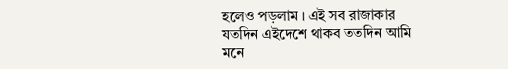হলেও পড়লাম । এই সব রাজাকার যতদিন এইদেশে থাকব ততদিন আমি মনে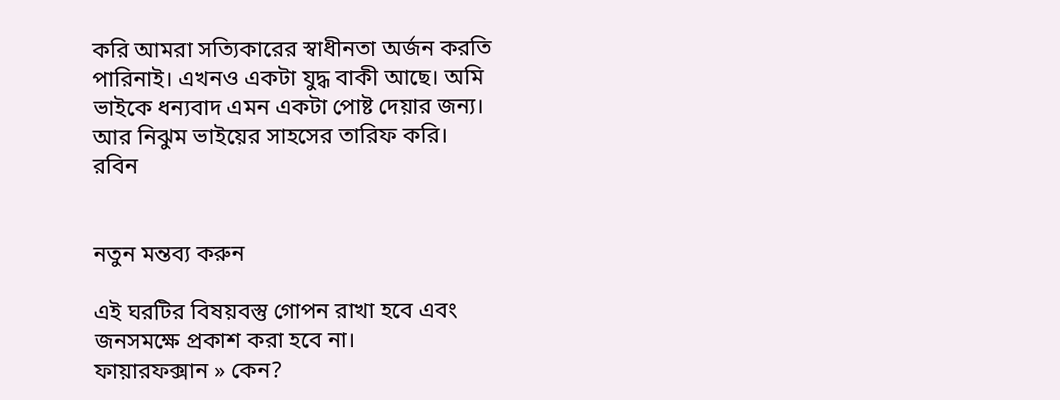করি আমরা সত্যিকারের স্বাধীনতা অর্জন করতি পারিনাই। এখনও একটা যুদ্ধ বাকী আছে। অমি ভাইকে ধন্যবাদ এমন একটা পোষ্ট দেয়ার জন্য। আর নিঝুম ভাইয়ের সাহসের তারিফ করি।
রবিন


নতুন মন্তব্য করুন

এই ঘরটির বিষয়বস্তু গোপন রাখা হবে এবং জনসমক্ষে প্রকাশ করা হবে না।
ফায়ারফক্সান » কেন?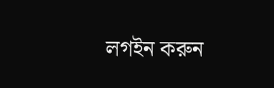লগইন করুন